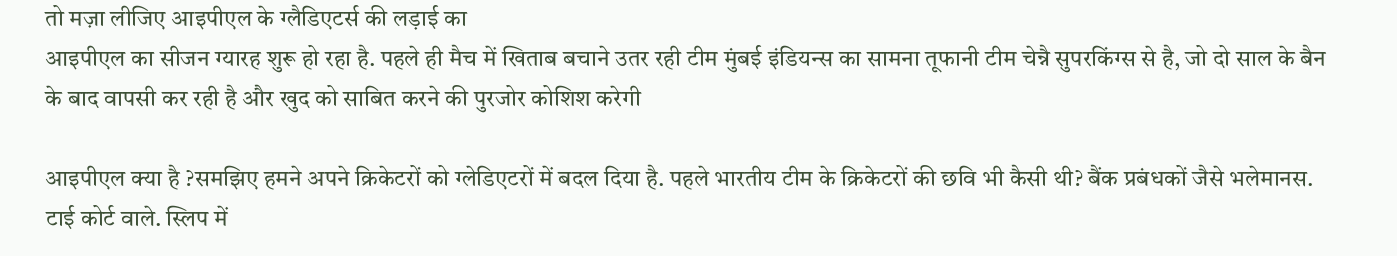तो मज़ा लीजिए आइपीएल के ग्लैडिएटर्स की लड़ाई का
आइपीएल का सीजन ग्यारह शुरू हो रहा है. पहले ही मैच में खिताब बचाने उतर रही टीम मुंबई इंडियन्स का सामना तूफानी टीम चेन्नै सुपरकिंग्स से है, जो दो साल के बैन के बाद वापसी कर रही है और खुद को साबित करने की पुरजोर कोशिश करेगी

आइपीएल क्या है ?समझिए हमने अपने क्रिकेटरों को ग्लेडिएटरों में बदल दिया है. पहले भारतीय टीम के क्रिकेटरों की छवि भी कैसी थी? बैंक प्रबंधकों जैसे भलेमानस. टाई कोर्ट वाले. स्लिप में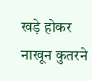खड़े होकर नाखून कुतरने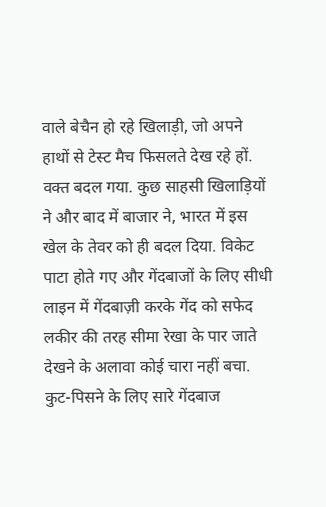वाले बेचैन हो रहे खिलाड़ी, जो अपने हाथों से टेस्ट मैच फिसलते देख रहे हों.
वक्त बदल गया. कुछ साहसी खिलाड़ियों ने और बाद में बाजार ने, भारत में इस खेल के तेवर को ही बदल दिया. विकेट पाटा होते गए और गेंदबाजों के लिए सीधी लाइन में गेंदबाज़ी करके गेंद को सफेद लकीर की तरह सीमा रेखा के पार जाते देखने के अलावा कोई चारा नहीं बचा. कुट-पिसने के लिए सारे गेंदबाज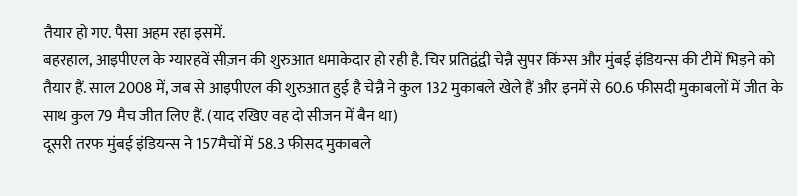तैयार हो गए. पैसा अहम रहा इसमें.
बहरहाल, आइपीएल के ग्यारहवें सीज़न की शुरुआत धमाकेदार हो रही है. चिर प्रतिद्वंद्वी चेन्नै सुपर किंग्स और मुंबई इंडियन्स की टीमें भिड़ने को तैयार हैं. साल 2008 में, जब से आइपीएल की शुरुआत हुई है चेन्नै ने कुल 132 मुकाबले खेले हैं और इनमें से 60.6 फीसदी मुकाबलों में जीत के साथ कुल 79 मैच जीत लिए हैं. (याद रखिए वह दो सीजन में बैन था)
दूसरी तरफ मुंबई इंडियन्स ने 157मैचों में 58.3 फीसद मुकाबले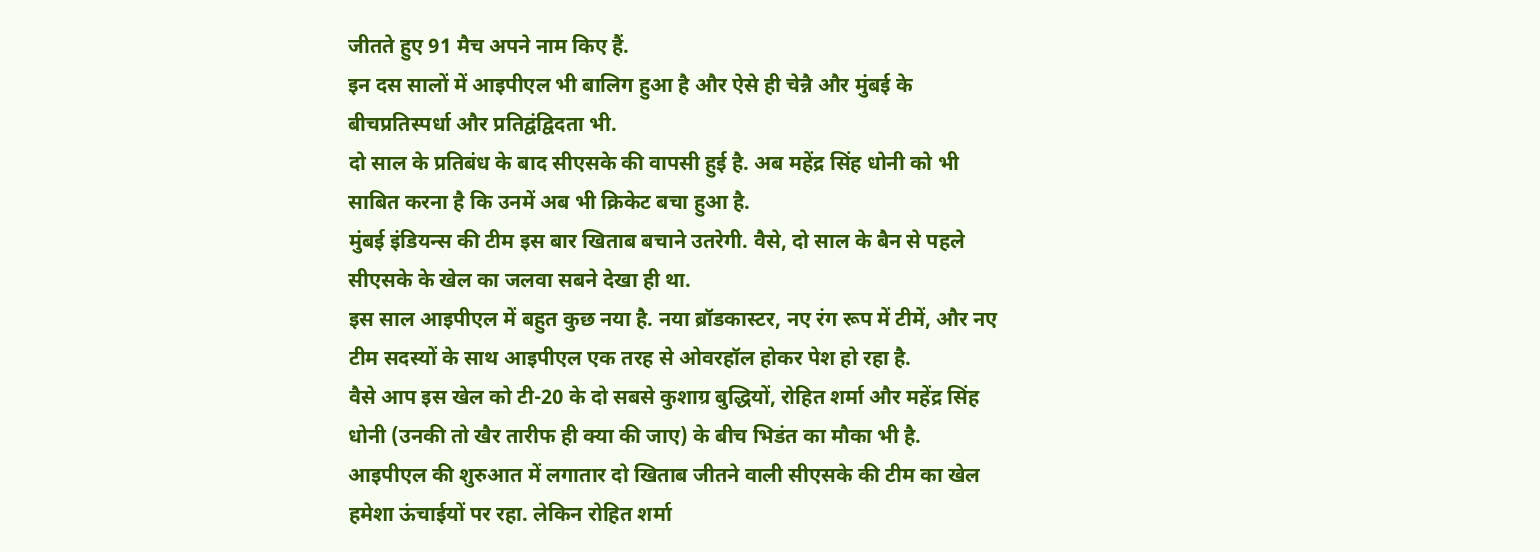जीतते हुए 91 मैच अपने नाम किए हैं.
इन दस सालों में आइपीएल भी बालिग हुआ है और ऐसे ही चेन्नै और मुंबई के बीचप्रतिस्पर्धा और प्रतिद्वंद्विदता भी.
दो साल के प्रतिबंध के बाद सीएसके की वापसी हुई है. अब महेंद्र सिंह धोनी को भी साबित करना है कि उनमें अब भी क्रिकेट बचा हुआ है.
मुंबई इंडियन्स की टीम इस बार खिताब बचाने उतरेगी. वैसे, दो साल के बैन से पहले सीएसके के खेल का जलवा सबने देखा ही था.
इस साल आइपीएल में बहुत कुछ नया है. नया ब्रॉडकास्टर, नए रंग रूप में टीमें, और नए टीम सदस्यों के साथ आइपीएल एक तरह से ओवरहॉल होकर पेश हो रहा है.
वैसे आप इस खेल को टी-20 के दो सबसे कुशाग्र बुद्धियों, रोहित शर्मा और महेंद्र सिंह धोनी (उनकी तो खैर तारीफ ही क्या की जाए) के बीच भिडंत का मौका भी है.
आइपीएल की शुरुआत में लगातार दो खिताब जीतने वाली सीएसके की टीम का खेल हमेशा ऊंचाईयों पर रहा. लेकिन रोहित शर्मा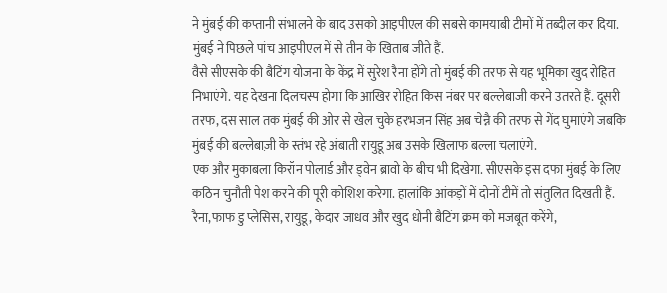ने मुंबई की कप्तानी संभालने के बाद उसको आइपीएल की सबसे कामयाबी टीमों में तब्दील कर दिया. मुंबई ने पिछले पांच आइपीएल में से तीन के खिताब जीते हैं.
वैसे सीएसके की बैटिंग योजना के केंद्र में सुरेश रैना होंगे तो मुंबई की तरफ से यह भूमिका खुद रोहित निभाएंगे. यह देखना दिलचस्प होगा कि आखिर रोहित किस नंबर पर बल्लेबाजी करने उतरते हैं. दूसरी तरफ, दस साल तक मुंबई की ओर से खेल चुके हरभजन सिंह अब चेन्नै की तरफ से गेंद घुमाएंगे जबकि मुंबई की बल्लेबाज़ी के स्तंभ रहे अंबाती रायुडू अब उसके खिलाफ बल्ला चलाएंगे.
एक और मुकाबला किरॉन पोलार्ड और ड्वेन ब्रावो के बीच भी दिखेगा. सीएसके इस दफा मुंबई के लिए कठिन चुनौती पेश करने की पूरी कोशिश करेगा. हालांकि आंकड़ों में दोनों टीमें तो संतुलित दिखती हैं. रैना,फाफ डु प्लेसिस, रायुडू, केदार जाधव और खुद धोनी बैटिंग क्रम को मजबूत करेंगे,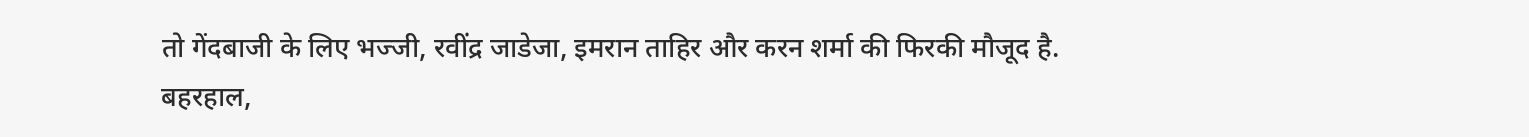तो गेंदबाजी के लिए भज्जी, रवींद्र जाडेजा, इमरान ताहिर और करन शर्मा की फिरकी मौजूद है.
बहरहाल,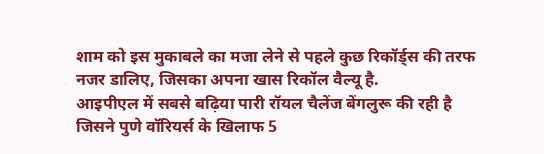शाम को इस मुकाबले का मजा लेने से पहले कुछ रिकॉर्ड्स की तरफ नजर डालिए, जिसका अपना खास रिकॉल वैल्यू है.
आइपीएल में सबसे बढ़िया पारी रॉयल चैलेंज बेंगलुरू की रही है जिसने पुणे वॉरियर्स के खिलाफ 5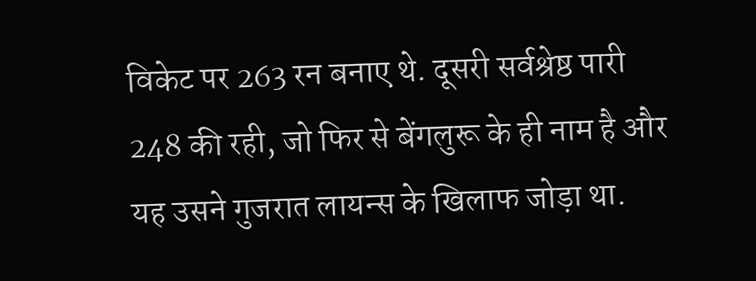विकेट पर 263 रन बनाए थे. दूसरी सर्वश्रेष्ठ पारी 248 की रही, जो फिर से बेंगलुरू के ही नाम है और यह उसने गुजरात लायन्स के खिलाफ जोड़ा था.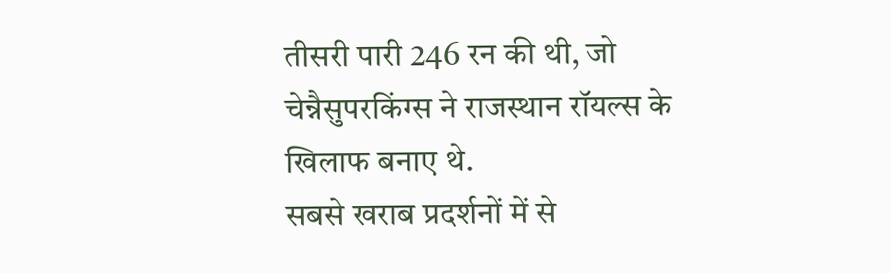तीसरी पारी 246 रन की थी, जो चेन्नैसुपरकिंग्स ने राजस्थान रॉयल्स के खिलाफ बनाए थे.
सबसे खराब प्रदर्शनों में से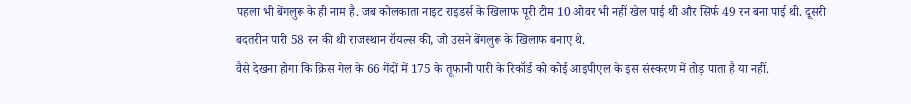पहला भी बेंगलुरू के ही नाम है. जब कोलकाता नाइट राइडर्स के खिलाफ पूरी टीम 10 ओवर भी नहीं खेल पाई थी और सिर्फ 49 रन बना पाई थी. दूसरी बदतरीन पारी 58 रन की थी राजस्थान रॉयल्स की, जो उसने बेंगलुरू के खिलाफ बनाए थे.
वैसे देखना होगा कि क्रिस गेल के 66 गेंदों में 175 के तूफानी पारी के रिकॉर्ड को कोई आइपीएल के इस संस्करण में तोड़ पाता है या नहीं.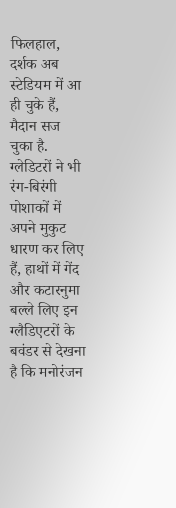फिलहाल, दर्शक अब स्टेडियम में आ ही चुके हैं, मैदान सज चुका है. ग्लेडिटरों ने भी रंग-बिरंगी पोशाकों में अपने मुकुट धारण कर लिए हैं, हाथों में गेंद और कटारनुमा बल्ले लिए इन ग्लैडिएटरों के बवंडर से देखना है कि मनोरंजन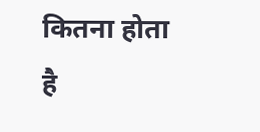कितना होता है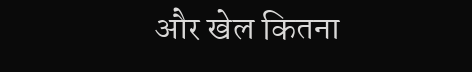और खेल कितना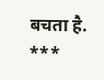बचता है.
***